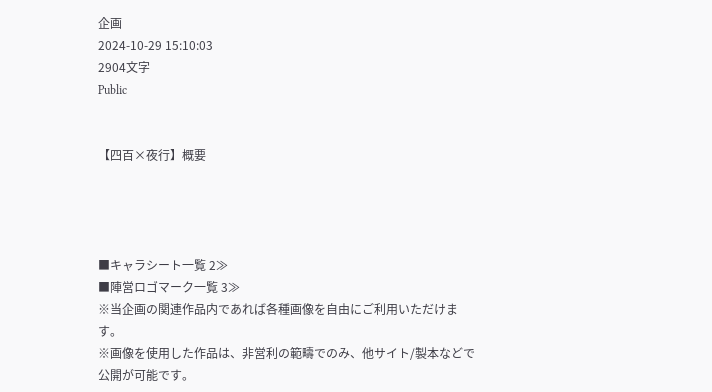企画
2024-10-29 15:10:03
2904文字
Public


【四百×夜行】概要




■キャラシート一覧 2≫
■陣営ロゴマーク一覧 3≫
※当企画の関連作品内であれば各種画像を自由にご利用いただけます。
※画像を使用した作品は、非営利の範疇でのみ、他サイト/製本などで公開が可能です。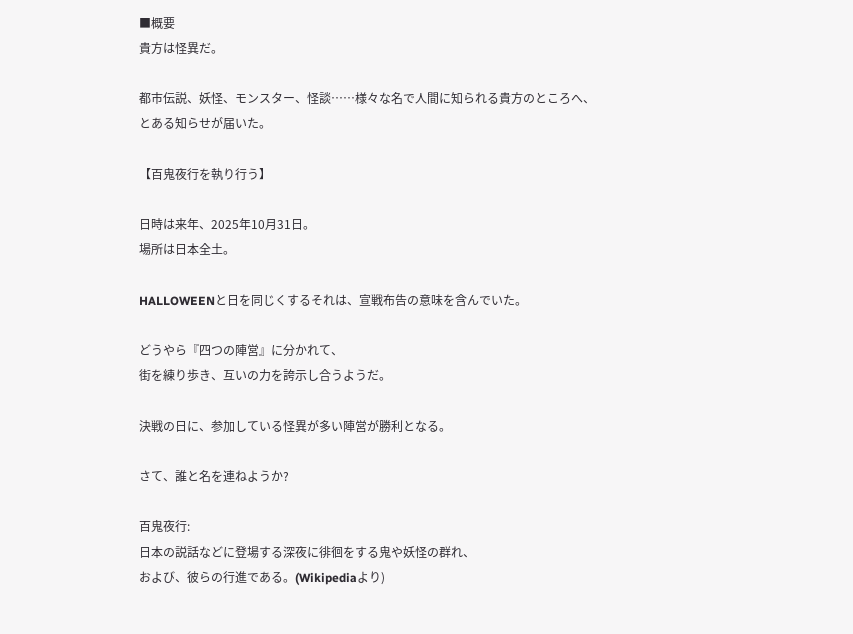■概要
貴方は怪異だ。

都市伝説、妖怪、モンスター、怪談……様々な名で人間に知られる貴方のところへ、
とある知らせが届いた。

【百鬼夜行を執り行う】

日時は来年、2025年10月31日。
場所は日本全土。

HALLOWEENと日を同じくするそれは、宣戦布告の意味を含んでいた。

どうやら『四つの陣営』に分かれて、
街を練り歩き、互いの力を誇示し合うようだ。

決戦の日に、参加している怪異が多い陣営が勝利となる。

さて、誰と名を連ねようか?

百鬼夜行:
日本の説話などに登場する深夜に徘徊をする鬼や妖怪の群れ、
および、彼らの行進である。(Wikipediaより)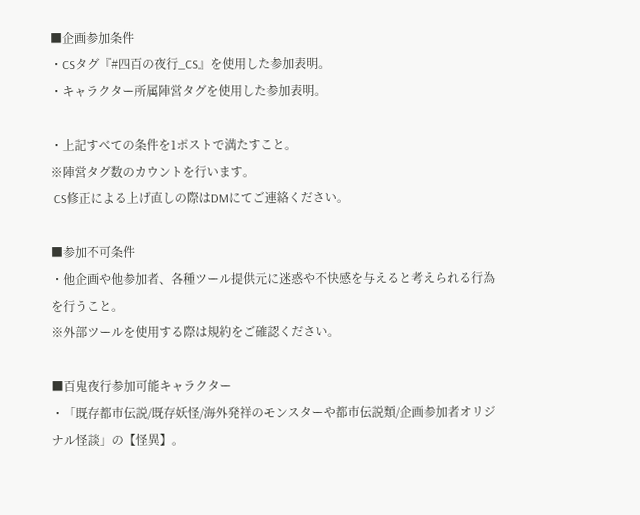■企画参加条件
・CSタグ『#四百の夜行_CS』を使用した参加表明。
・キャラクター所属陣営タグを使用した参加表明。

・上記すべての条件を1ポストで満たすこと。
※陣営タグ数のカウントを行います。
 CS修正による上げ直しの際はDMにてご連絡ください。

■参加不可条件
・他企画や他参加者、各種ツール提供元に迷惑や不快感を与えると考えられる行為を行うこと。
※外部ツールを使用する際は規約をご確認ください。

■百鬼夜行参加可能キャラクター
・「既存都市伝説/既存妖怪/海外発祥のモンスターや都市伝説類/企画参加者オリジナル怪談」の【怪異】。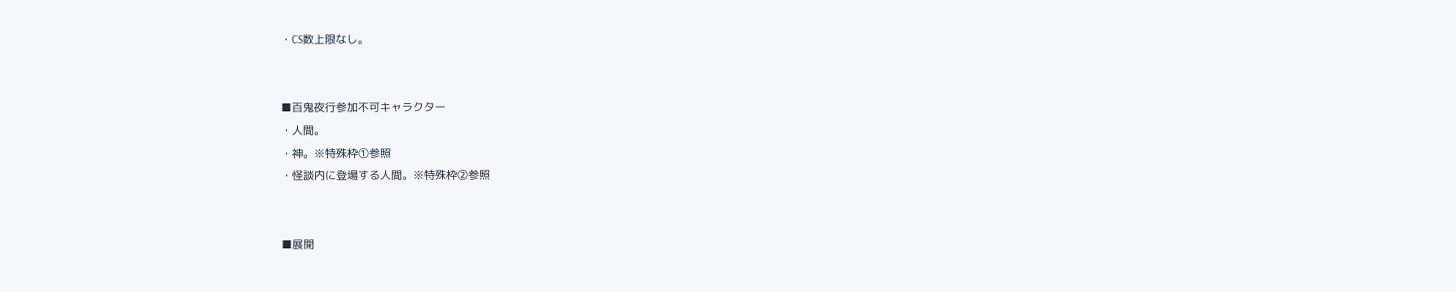・CS数上限なし。


■百鬼夜行参加不可キャラクター
・人間。
・神。※特殊枠①参照
・怪談内に登場する人間。※特殊枠②参照


■展開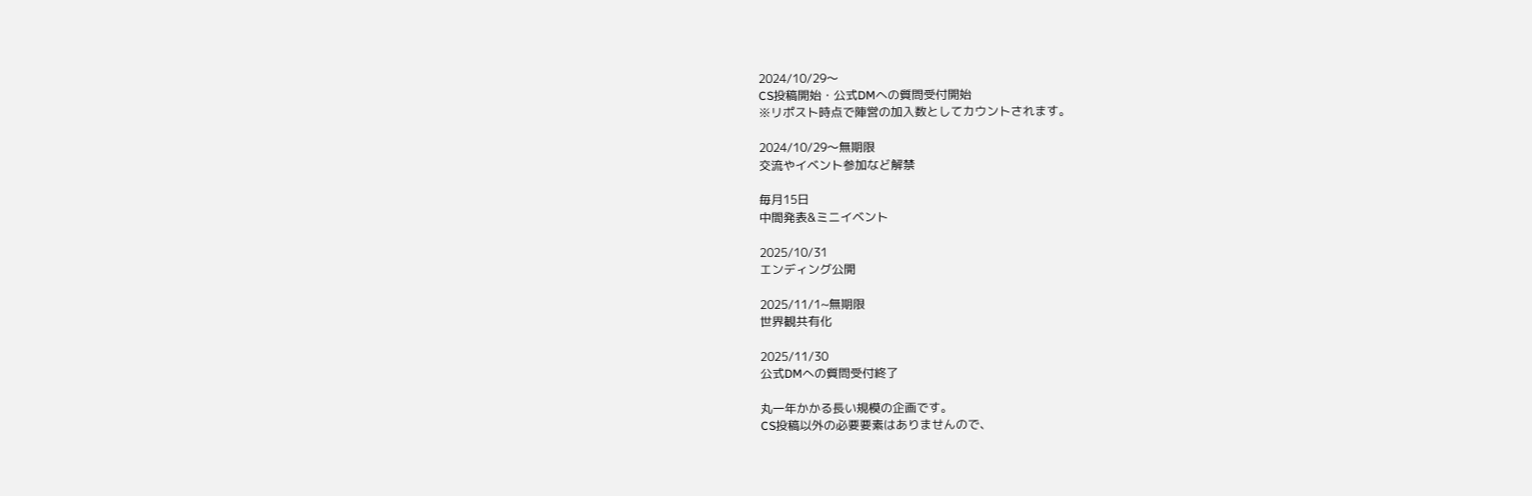2024/10/29〜
CS投稿開始・公式DMへの質問受付開始
※リポスト時点で陣営の加入数としてカウントされます。

2024/10/29〜無期限
交流やイベント参加など解禁

毎月15日
中間発表&ミニイベント

2025/10/31
エンディング公開

2025/11/1~無期限
世界観共有化

2025/11/30
公式DMへの質問受付終了

丸一年かかる長い規模の企画です。
CS投稿以外の必要要素はありませんので、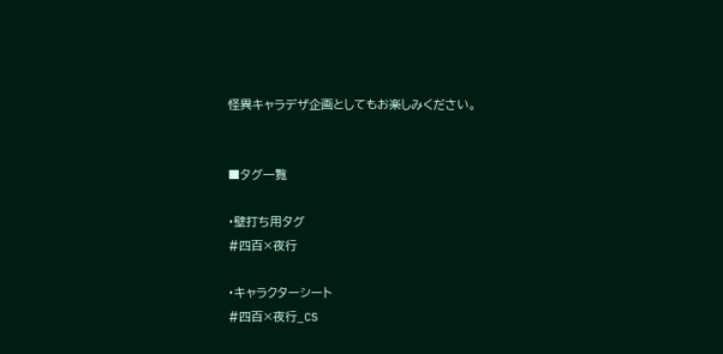怪異キャラデザ企画としてもお楽しみください。


■タグ一覧

・壁打ち用タグ
#四百×夜行

・キャラクターシート
#四百×夜行_CS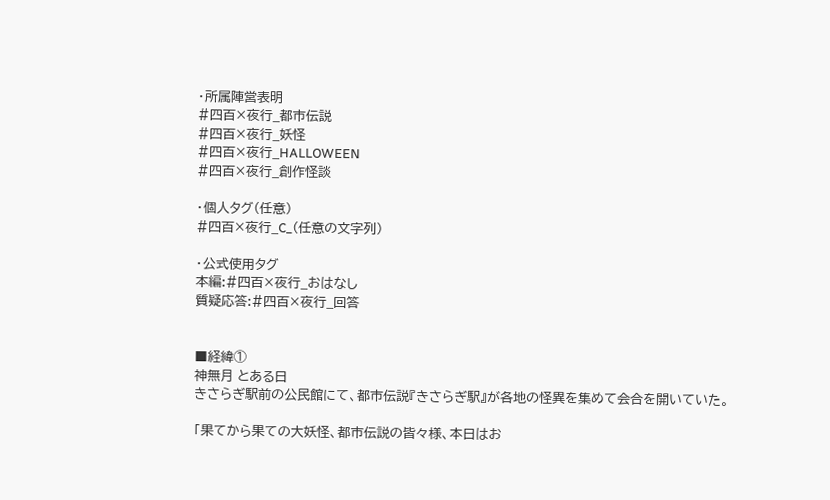・所属陣営表明
#四百×夜行_都市伝説
#四百×夜行_妖怪
#四百×夜行_HALLOWEEN
#四百×夜行_創作怪談

・個人タグ(任意)
#四百×夜行_C_(任意の文字列)

・公式使用タグ
本編:#四百×夜行_おはなし
質疑応答:#四百×夜行_回答


■経緯①
神無月 とある日
きさらぎ駅前の公民館にて、都市伝説『きさらぎ駅』が各地の怪異を集めて会合を開いていた。

「果てから果ての大妖怪、都市伝説の皆々様、本日はお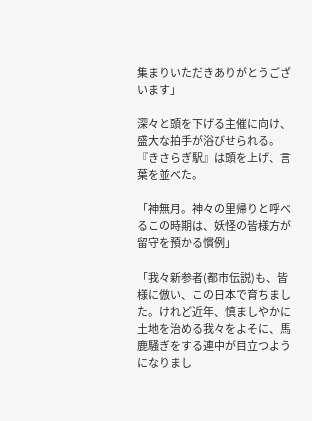集まりいただきありがとうございます」

深々と頭を下げる主催に向け、盛大な拍手が浴びせられる。
『きさらぎ駅』は頭を上げ、言葉を並べた。

「神無月。神々の里帰りと呼べるこの時期は、妖怪の皆様方が留守を預かる慣例」

「我々新参者(都市伝説)も、皆様に倣い、この日本で育ちました。けれど近年、慎ましやかに土地を治める我々をよそに、馬鹿騒ぎをする連中が目立つようになりまし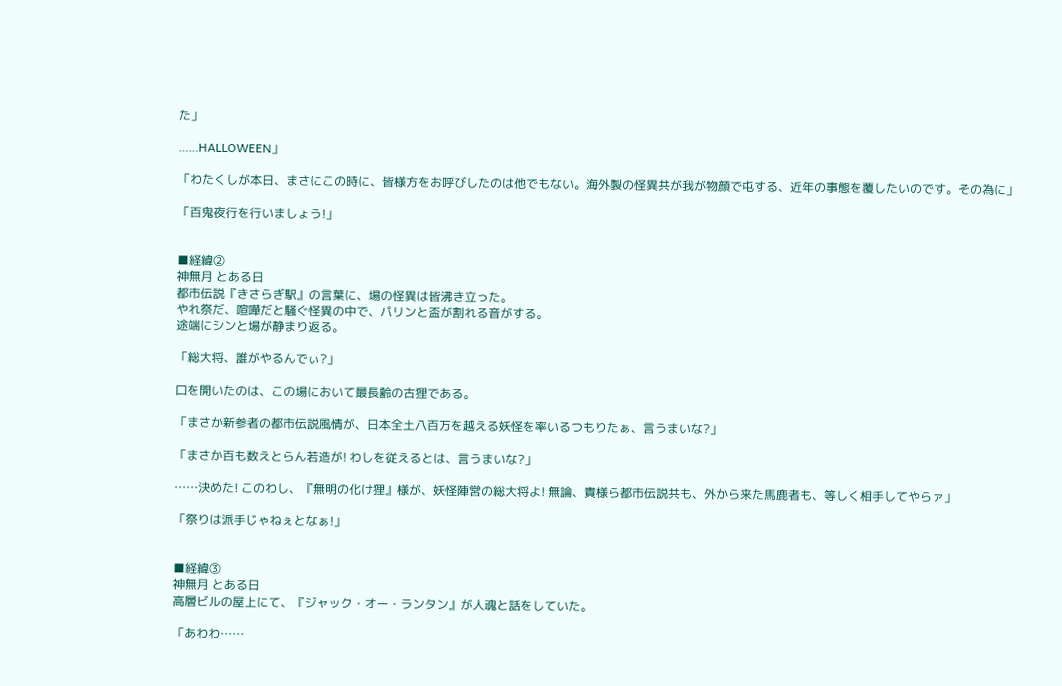た」

……HALLOWEEN」

「わたくしが本日、まさにこの時に、皆様方をお呼びしたのは他でもない。海外製の怪異共が我が物顔で屯する、近年の事態を覆したいのです。その為に」

「百鬼夜行を行いましょう!」


■経緯②
神無月 とある日
都市伝説『きさらぎ駅』の言葉に、場の怪異は皆沸き立った。
やれ祭だ、喧嘩だと騒ぐ怪異の中で、パリンと盃が割れる音がする。
途端にシンと場が静まり返る。

「総大将、誰がやるんでぃ?」

口を開いたのは、この場において最長齢の古狸である。

「まさか新参者の都市伝説風情が、日本全土八百万を越える妖怪を率いるつもりたぁ、言うまいな?」

「まさか百も数えとらん若造が! わしを従えるとは、言うまいな?」

……決めた! このわし、『無明の化け狸』様が、妖怪陣営の総大将よ! 無論、貴様ら都市伝説共も、外から来た馬鹿者も、等しく相手してやらァ」

「祭りは派手じゃねぇとなぁ!」


■経緯③
神無月 とある日
高層ビルの屋上にて、『ジャック・オー・ランタン』が人魂と話をしていた。

「あわわ……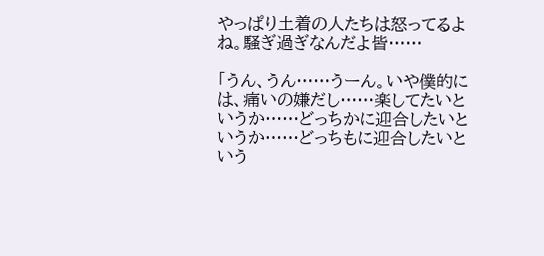やっぱり土着の人たちは怒ってるよね。騒ぎ過ぎなんだよ皆……

「うん、うん……うーん。いや僕的には、痛いの嫌だし……楽してたいというか……どっちかに迎合したいというか……どっちもに迎合したいという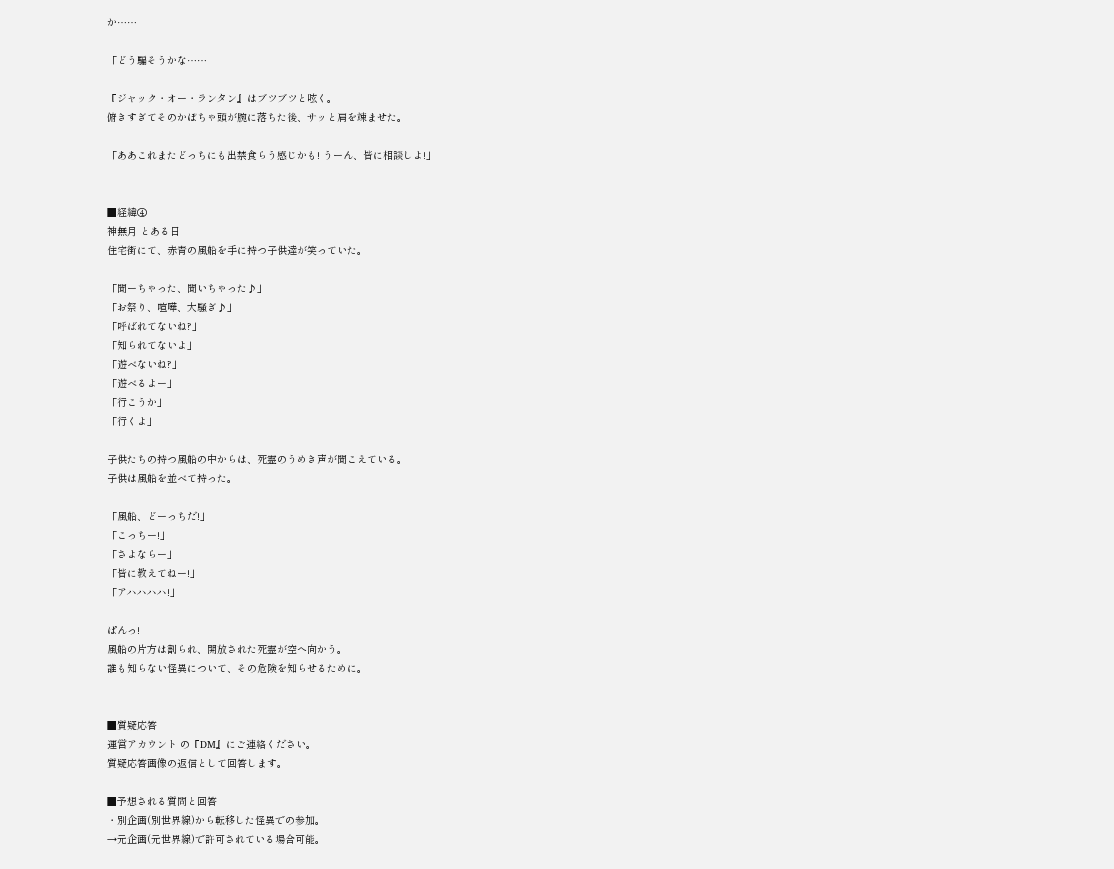か……

「どう騙そうかな……

『ジャック・オー・ランタン』はブツブツと呟く。
俯きすぎてそのかぼちゃ頭が腕に落ちた後、サッと肩を竦ませた。

「ああこれまたどっちにも出禁食らう感じかも! うーん、皆に相談しよ!」


■経緯④
神無月 とある日
住宅街にて、赤青の風船を手に持つ子供達が笑っていた。

「聞ーちゃった、聞いちゃった♪」
「お祭り、喧嘩、大騒ぎ♪」
「呼ばれてないね?」
「知られてないよ」
「遊べないね?」
「遊べるよー」
「行こうか」
「行くよ」

子供たちの持つ風船の中からは、死霊のうめき声が聞こえている。
子供は風船を並べて持った。

「風船、どーっちだ!」
「こっちー!」
「さよならー」
「皆に教えてねー!」
「アハハハハ!」

ぱんっ!
風船の片方は割られ、開放された死霊が空へ向かう。
誰も知らない怪異について、その危険を知らせるために。


■質疑応答
運営アカウント の『DM』にご連絡ください。
質疑応答画像の返信として回答します。

■予想される質問と回答
・別企画(別世界線)から転移した怪異での参加。
→元企画(元世界線)で許可されている場合可能。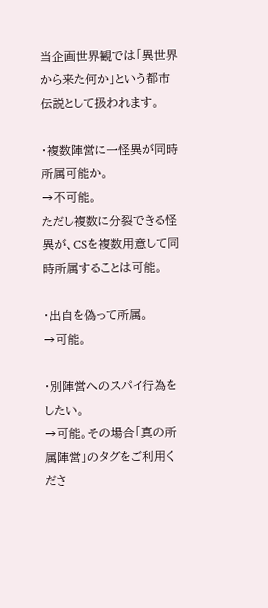当企画世界観では「異世界から来た何か」という都市伝説として扱われます。

・複数陣営に一怪異が同時所属可能か。
→不可能。
ただし複数に分裂できる怪異が、CSを複数用意して同時所属することは可能。

・出自を偽って所属。
→可能。

・別陣営へのスパイ行為をしたい。
→可能。その場合「真の所属陣営」のタグをご利用くださ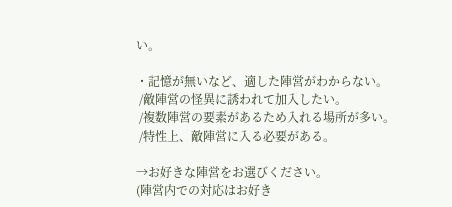い。

・記憶が無いなど、適した陣営がわからない。
 /敵陣営の怪異に誘われて加入したい。
 /複数陣営の要素があるため入れる場所が多い。
 /特性上、敵陣営に入る必要がある。

→お好きな陣営をお選びください。
(陣営内での対応はお好き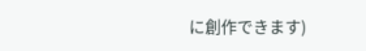に創作できます)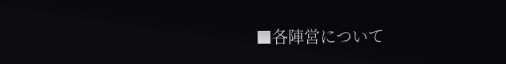■各陣営について